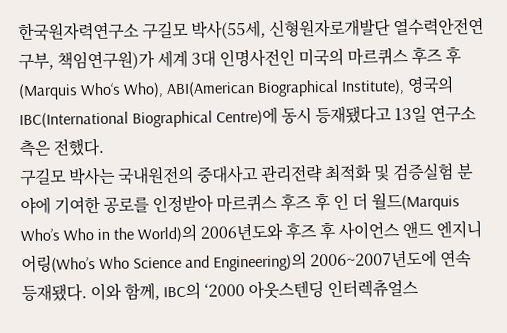한국원자력연구소 구길모 박사(55세, 신형원자로개발단 열수력안전연구부, 책임연구원)가 세계 3대 인명사전인 미국의 마르퀴스 후즈 후(Marquis Who‘s Who), ABI(American Biographical Institute), 영국의 IBC(International Biographical Centre)에 동시 등재됐다고 13일 연구소 측은 전했다.
구길모 박사는 국내원전의 중대사고 관리전략 최적화 및 검증실험 분야에 기여한 공로를 인정받아 마르퀴스 후즈 후 인 더 월드(Marquis Who’s Who in the World)의 2006년도와 후즈 후 사이언스 앤드 엔지니어링(Who’s Who Science and Engineering)의 2006~2007년도에 연속 등재됐다. 이와 함께, IBC의 ‘2000 아웃스텐딩 인터렉츄얼스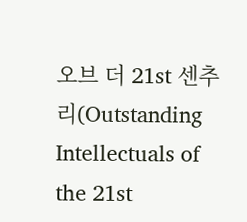오브 더 21st 센추리(Outstanding Intellectuals of the 21st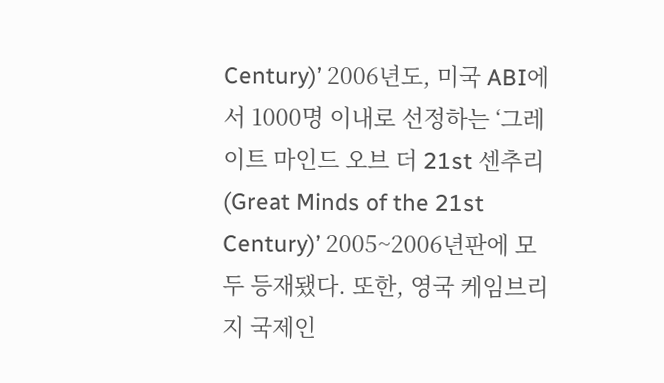Century)’ 2006년도, 미국 ABI에서 1000명 이내로 선정하는 ‘그레이트 마인드 오브 더 21st 센추리(Great Minds of the 21st Century)’ 2005~2006년판에 모두 등재됐다. 또한, 영국 케임브리지 국제인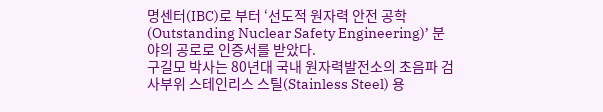명센터(IBC)로 부터 ‘선도적 원자력 안전 공학(Outstanding Nuclear Safety Engineering)’ 분야의 공로로 인증서를 받았다.
구길모 박사는 80년대 국내 원자력발전소의 초음파 검사부위 스테인리스 스틸(Stainless Steel) 용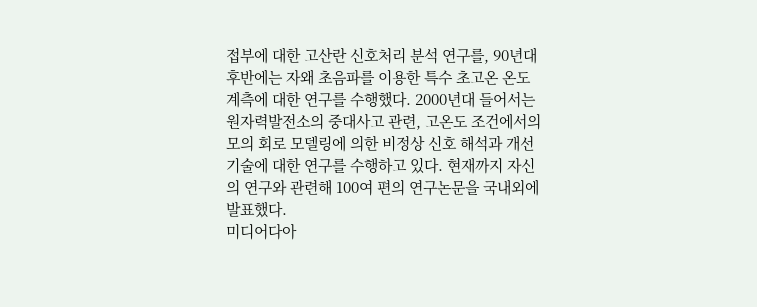접부에 대한 고산란 신호처리 분석 연구를, 90년대 후반에는 자왜 초음파를 이용한 특수 초고온 온도 계측에 대한 연구를 수행했다. 2000년대 들어서는 원자력발전소의 중대사고 관련, 고온도 조건에서의 모의 회로 모델링에 의한 비정상 신호 해석과 개선기술에 대한 연구를 수행하고 있다. 현재까지 자신의 연구와 관련해 100여 편의 연구논문을 국내외에 발표했다.
미디어다아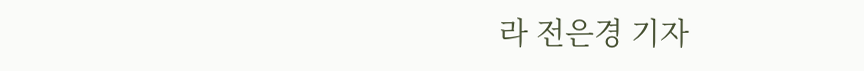라 전은경 기자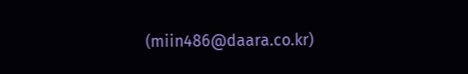(miin486@daara.co.kr)